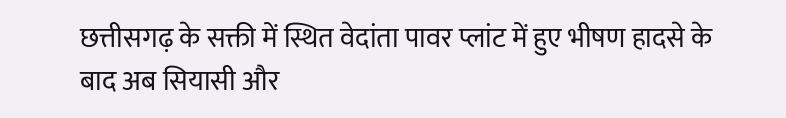छत्तीसगढ़ के सक्ती में स्थित वेदांता पावर प्लांट में हुए भीषण हादसे के बाद अब सियासी और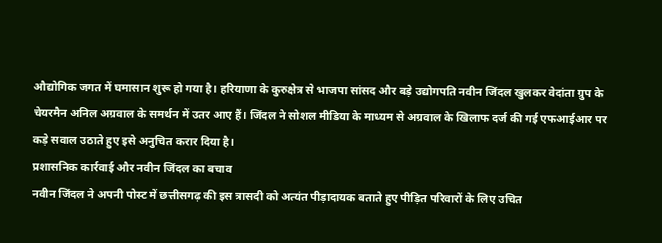औद्योगिक जगत में घमासान शुरू हो गया है। हरियाणा के कुरुक्षेत्र से भाजपा सांसद और बड़े उद्योगपति नवीन जिंदल खुलकर वेदांता ग्रुप के चेयरमैन अनिल अग्रवाल के समर्थन में उतर आए हैं। जिंदल ने सोशल मीडिया के माध्यम से अग्रवाल के खिलाफ दर्ज की गई एफआईआर पर कड़े सवाल उठाते हुए इसे अनुचित करार दिया है।
प्रशासनिक कार्रवाई और नवीन जिंदल का बचाव
नवीन जिंदल ने अपनी पोस्ट में छत्तीसगढ़ की इस त्रासदी को अत्यंत पीड़ादायक बताते हुए पीड़ित परिवारों के लिए उचित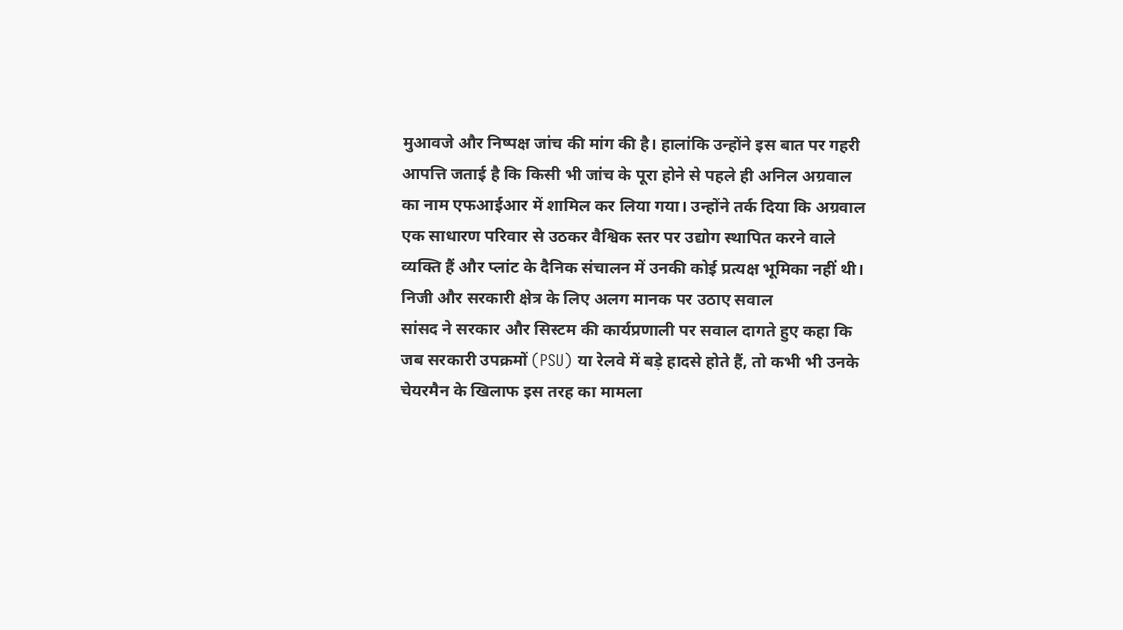मुआवजे और निष्पक्ष जांच की मांग की है। हालांकि उन्होंने इस बात पर गहरी आपत्ति जताई है कि किसी भी जांच के पूरा होने से पहले ही अनिल अग्रवाल का नाम एफआईआर में शामिल कर लिया गया। उन्होंने तर्क दिया कि अग्रवाल एक साधारण परिवार से उठकर वैश्विक स्तर पर उद्योग स्थापित करने वाले व्यक्ति हैं और प्लांट के दैनिक संचालन में उनकी कोई प्रत्यक्ष भूमिका नहीं थी।
निजी और सरकारी क्षेत्र के लिए अलग मानक पर उठाए सवाल
सांसद ने सरकार और सिस्टम की कार्यप्रणाली पर सवाल दागते हुए कहा कि जब सरकारी उपक्रमों (PSU) या रेलवे में बड़े हादसे होते हैं, तो कभी भी उनके चेयरमैन के खिलाफ इस तरह का मामला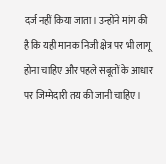दर्ज नहीं किया जाता। उन्होंने मांग की है कि यही मानक निजी क्षेत्र पर भी लागू होना चाहिए और पहले सबूतों के आधार पर जिम्मेदारी तय की जानी चाहिए।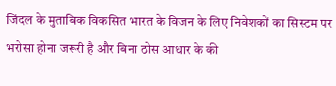जिंदल के मुताबिक विकसित भारत के विजन के लिए निवेशकों का सिस्टम पर भरोसा होना जरूरी है और बिना ठोस आधार के की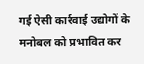गई ऐसी कार्रवाई उद्योगों के मनोबल को प्रभावित कर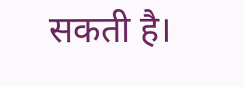सकती है।